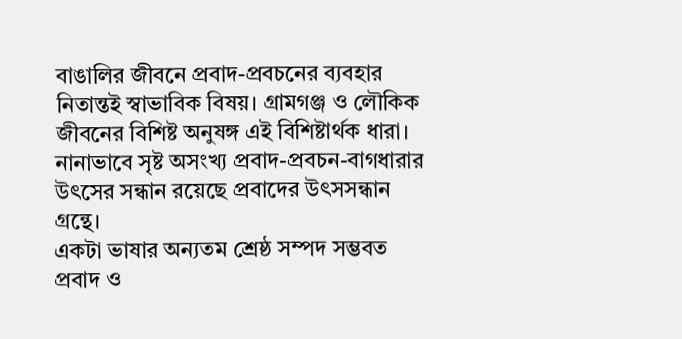বাঙালির জীবনে প্রবাদ-প্রবচনের ব্যবহার নিতান্তই স্বাভাবিক বিষয়। গ্রামগঞ্জ ও লৌকিক জীবনের বিশিষ্ট অনুষঙ্গ এই বিশিষ্টার্থক ধারা। নানাভাবে সৃষ্ট অসংখ্য প্রবাদ-প্রবচন-বাগধারার উৎসের সন্ধান রয়েছে প্রবাদের উৎসসন্ধান গ্রন্থে।
একটা ভাষার অন্যতম শ্রেষ্ঠ সম্পদ সম্ভবত প্রবাদ ও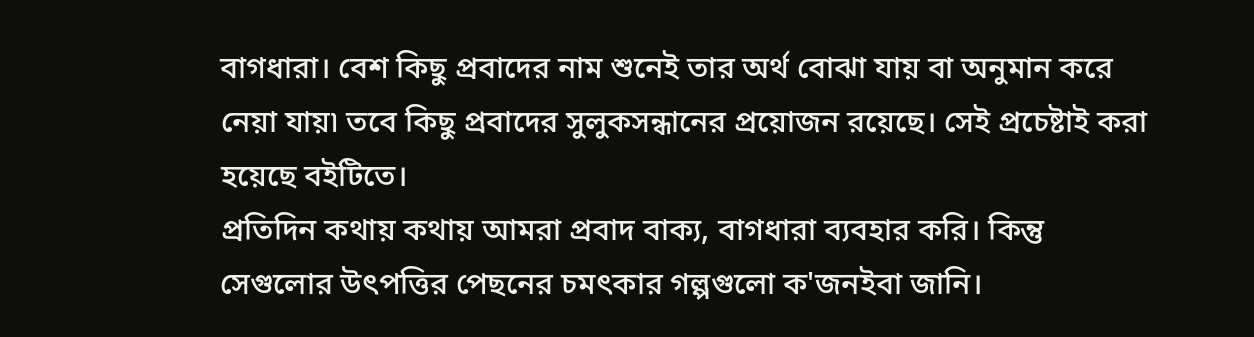বাগধারা। বেশ কিছু প্রবাদের নাম শুনেই তার অর্থ বোঝা যায় বা অনুমান করে নেয়া যায়৷ তবে কিছু প্রবাদের সুলুকসন্ধানের প্রয়োজন রয়েছে। সেই প্রচেষ্টাই করা হয়েছে বইটিতে।
প্রতিদিন কথায় কথায় আমরা প্রবাদ বাক্য, বাগধারা ব্যবহার করি। কিন্তু সেগুলোর উৎপত্তির পেছনের চমৎকার গল্পগুলো ক'জনইবা জানি।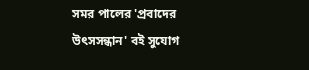সমর পালের 'প্রবাদের উৎসসন্ধান' বই সুযোগ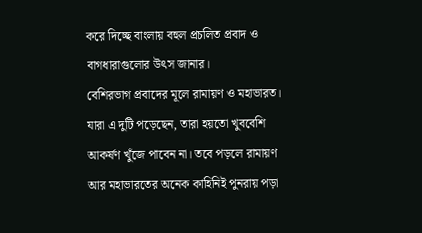করে দিচ্ছে বাংলায় বহুল প্রচলিত প্রবাদ ও বাগধারাগুলোর উৎস জানার।
বেশিরভাগ প্রবাদের মূলে রামায়ণ ও মহাভারত। যারা এ দুটি পড়েছেন, তারা হয়তো খুববেশি আকর্ষণ খুঁজে পাবেন না। তবে পড়লে রামায়ণ আর মহাভারতের অনেক কাহিনিই পুনরায় পড়া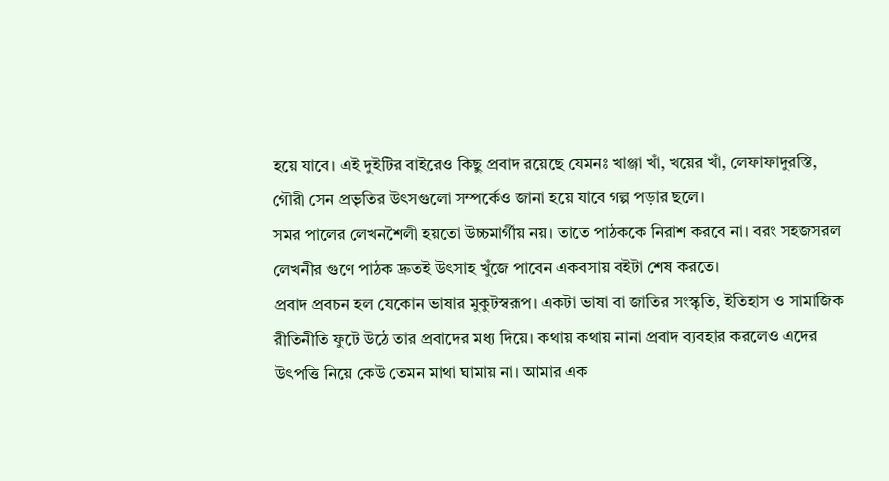হয়ে যাবে। এই দুইটির বাইরেও কিছু প্রবাদ রয়েছে যেমনঃ খাঞ্জা খাঁ, খয়ের খাঁ, লেফাফাদুরস্তি, গৌরী সেন প্রভৃতির উৎসগুলো সম্পর্কেও জানা হয়ে যাবে গল্প পড়ার ছলে।
সমর পালের লেখনশৈলী হয়তো উচ্চমার্গীয় নয়। তাতে পাঠককে নিরাশ করবে না। বরং সহজসরল লেখনীর গুণে পাঠক দ্রুতই উৎসাহ খুঁজে পাবেন একবসায় বইটা শেষ করতে।
প্রবাদ প্রবচন হল যেকোন ভাষার মুকুটস্বরূপ। একটা ভাষা বা জাতির সংস্কৃতি, ইতিহাস ও সামাজিক রীতিনীতি ফুটে উঠে তার প্রবাদের মধ্য দিয়ে। কথায় কথায় নানা প্রবাদ ব্যবহার করলেও এদের উৎপত্তি নিয়ে কেউ তেমন মাথা ঘামায় না। আমার এক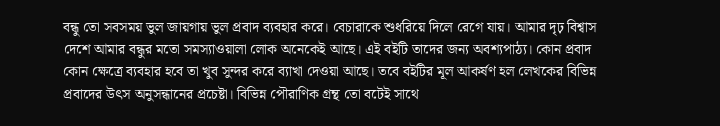বন্ধু তো সবসময় ভুল জায়গায় ভুল প্রবাদ ব্যবহার করে। বেচারাকে শুধরিয়ে দিলে রেগে যায়। আমার দৃঢ় বিশ্বাস দেশে আমার বন্ধুর মতো সমস্যাওয়ালা লোক অনেকেই আছে। এই বইটি তাদের জন্য অবশ্যপাঠ্য। কোন প্রবাদ কোন ক্ষেত্রে ব্যবহার হবে তা খুব সুন্দর করে ব্যাখা দেওয়া আছে। তবে বইটির মূল আকর্ষণ হল লেখকের বিভিন্ন প্রবাদের উৎস অনুসন্ধানের প্রচেষ্টা। বিভিন্ন পৌরাণিক গ্রন্থ তো বটেই সাথে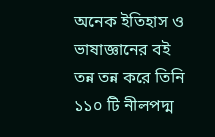অনেক ইতিহাস ও ভাষাজ্ঞানের বই তন্ন তন্ন করে তিনি ১১০ টি নীলপদ্ম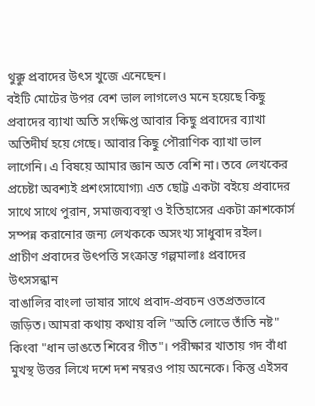থুক্কু প্রবাদের উৎস খুজে এনেছেন।
বইটি মোটের উপর বেশ ভাল লাগলেও মনে হয়েছে কিছু প্রবাদের ব্যাখা অতি সংক্ষিপ্ত আবার কিছু প্রবাদের ব্যাখা অতিদীর্ঘ হয়ে গেছে। আবার কিছু পৌরাণিক ব্যাখা ভাল লাগেনি। এ বিষয়ে আমার জ্ঞান অত বেশি না। তবে লেখকের প্রচেষ্টা অবশ্যই প্রশংসাযোগ্য৷ এত ছোট্ট একটা বইয়ে প্রবাদের সাথে সাথে পুরান, সমাজব্যবস্থা ও ইতিহাসের একটা ক্রাশকোর্স সম্পন্ন করানোর জন্য লেখককে অসংখ্য সাধুবাদ রইল।
প্রাচীণ প্রবাদের উৎপত্তি সংক্রান্ত গল্পমালাঃ প্রবাদের উৎসসন্ধান
বাঙালির বাংলা ভাষার সাথে প্রবাদ-প্রবচন ওতপ্রতভাবে জড়িত। আমরা কথায় কথায় বলি "অতি লোভে তাঁতি নষ্ট" কিংবা "ধান ভাঙতে শিবের গীত"। পরীক্ষার খাতায় গদ বাঁধা মুখস্থ উত্তর লিখে দশে দশ নম্বরও পায় অনেকে। কিন্তু এইসব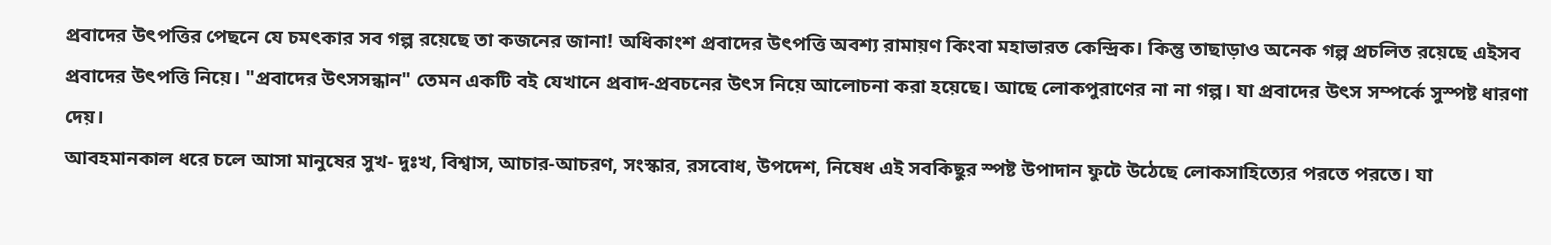প্রবাদের উৎপত্তির পেছনে যে চমৎকার সব গল্প রয়েছে তা কজনের জানা! অধিকাংশ প্রবাদের উৎপত্তি অবশ্য রামায়ণ কিংবা মহাভারত কেন্দ্রিক। কিন্তু তাছাড়াও অনেক গল্প প্রচলিত রয়েছে এইসব প্রবাদের উৎপত্তি নিয়ে। "প্রবাদের উৎসসন্ধান" তেমন একটি বই যেখানে প্রবাদ-প্রবচনের উৎস নিয়ে আলোচনা করা হয়েছে। আছে লোকপুরাণের না না গল্প। যা প্রবাদের উৎস সম্পর্কে সুস্পষ্ট ধারণা দেয়।
আবহমানকাল ধরে চলে আসা মানুষের সুখ- দুঃখ, বিশ্বাস, আচার-আচরণ, সংস্কার, রসবোধ, উপদেশ, নিষেধ এই সবকিছুর স্পষ্ট উপাদান ফুটে উঠেছে লোকসাহিত্যের পরতে পরতে। যা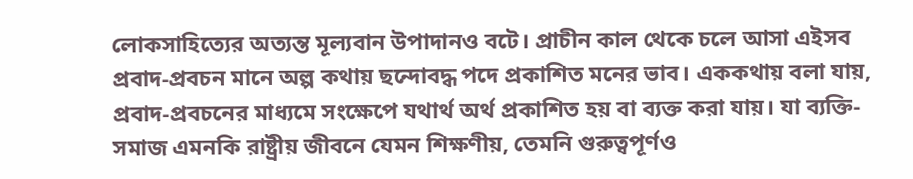লোকসাহিত্যের অত্যন্ত মূল্যবান উপাদানও বটে। প্রাচীন কাল থেকে চলে আসা এইসব প্রবাদ-প্রবচন মানে অল্প কথায় ছন্দোবদ্ধ পদে প্রকাশিত মনের ভাব। এককথায় বলা যায়, প্রবাদ-প্রবচনের মাধ্যমে সংক্ষেপে যথার্থ অর্থ প্রকাশিত হয় বা ব্যক্ত করা যায়। যা ব্যক্তি-সমাজ এমনকি রাষ্ট্রীয় জীবনে যেমন শিক্ষণীয়, তেমনি গুরুত্বপূর্ণও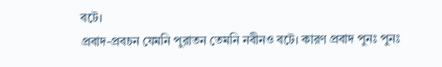বটে।
প্রবাদ-প্রবচন যেমনি পুরাতন তেমনি নবীনও বটে। কারণ প্রবাদ পুনঃ পুনঃ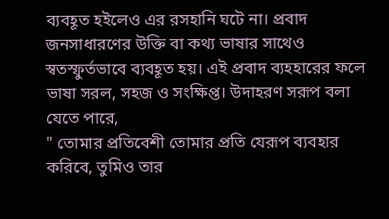ব্যবহূত হইলেও এর রসহানি ঘটে না। প্রবাদ জনসাধারণের উক্তি বা কথ্য ভাষার সাথেও স্বতস্ফুর্তভাবে ব্যবহূত হয়। এই প্রবাদ ব্যহহারের ফলে ভাষা সরল, সহজ ও সংক্ষিপ্ত। উদাহরণ সরূপ বলা যেতে পারে,
" তোমার প্রতিবেশী তোমার প্রতি যেরূপ ব্যবহার করিবে, তুমিও তার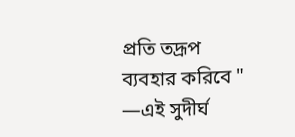প্রতি তদ্রূপ ব্যবহার করিবে "
—এই সুদীর্ঘ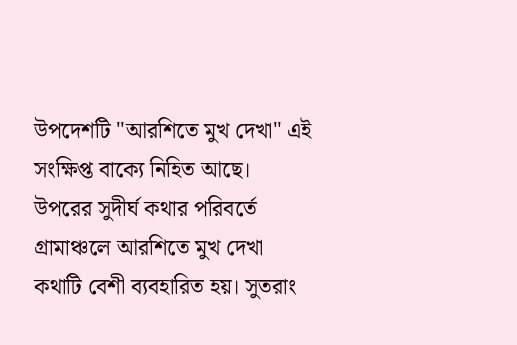উপদেশটি "আরশিতে মুখ দেখা" এই সংক্ষিপ্ত বাক্যে নিহিত আছে। উপরের সুদীর্ঘ কথার পরিবর্তে গ্রামাঞ্চলে আরশিতে মুখ দেখা কথাটি বেশী ব্যবহারিত হয়। সুতরাং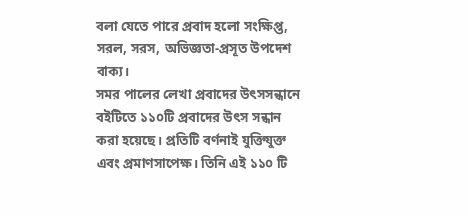বলা যেতে পারে প্রবাদ হলো সংক্ষিপ্ত, সরল, সরস, অভিজ্ঞতা-প্রসূত উপদেশ বাক্য।
সমর পালের লেখা প্রবাদের উৎসসন্ধানে বইটিতে ১১০টি প্রবাদের উৎস সন্ধান করা হয়েছে। প্রতিটি বর্ণনাই যুক্তিযুক্ত এবং প্রমাণসাপেক্ষ। তিনি এই ১১০ টি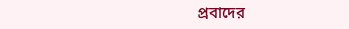প্রবাদের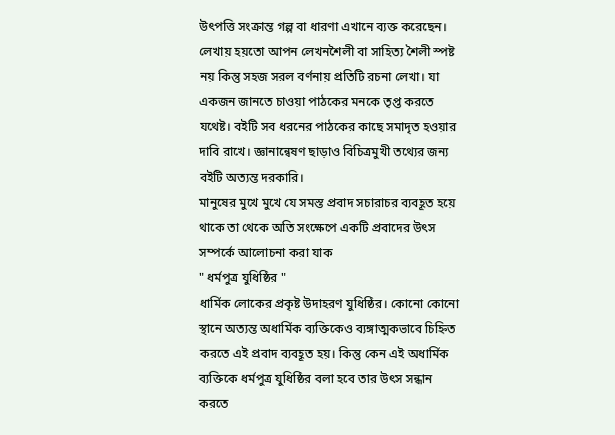উৎপত্তি সংক্রান্ত গল্প বা ধারণা এখানে ব্যক্ত করেছেন। লেখায় হয়তো আপন লেখনশৈলী বা সাহিত্য শৈলী স্পষ্ট নয় কিন্তু সহজ সরল বর্ণনায় প্রতিটি রচনা লেখা। যা একজন জানতে চাওয়া পাঠকের মনকে তৃপ্ত করতে যথেষ্ট। বইটি সব ধরনের পাঠকের কাছে সমাদৃত হওয়ার দাবি রাখে। জ্ঞানান্বেষণ ছাড়াও বিচিত্রমুখী তথ্যের জন্য বইটি অত্যন্ত দরকারি।
মানুষের মুখে মুখে যে সমস্ত প্রবাদ সচারাচর ব্যবহূত হয়ে থাকে তা থেকে অতি সংক্ষেপে একটি প্রবাদের উৎস সম্পর্কে আলোচনা করা যাক
" ধর্মপুত্র যুধিষ্ঠির "
ধার্মিক লোকের প্রকৃষ্ট উদাহরণ যুধিষ্ঠির। কোনো কোনো স্থানে অত্যন্ত অধার্মিক ব্যক্তিকেও ব্যঙ্গাত্মকভাবে চিহ্নিত করতে এই প্রবাদ ব্যবহূত হয়। কিন্তু কেন এই অধার্মিক ব্যক্তিকে ধর্মপুত্র যুধিষ্ঠির বলা হবে তার উৎস সন্ধান করতে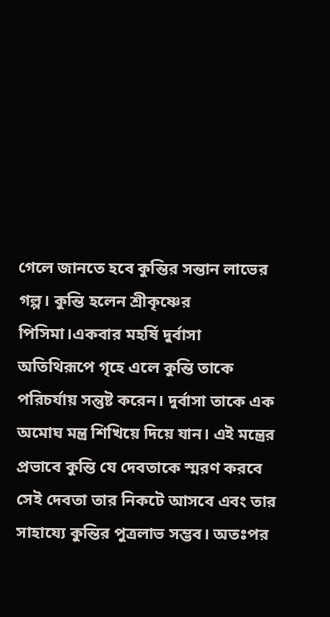গেলে জানতে হবে কুন্তির সন্তান লাভের গল্প। কুন্তি হলেন শ্রীকৃষ্ণের পিসিমা।একবার মহর্ষি দুর্বাসা অতিথিরূপে গৃহে এলে কুন্তি তাকে পরিচর্যায় সন্তুষ্ট করেন। দুর্বাসা তাকে এক অমোঘ মন্ত্র শিখিয়ে দিয়ে যান। এই মন্ত্রের প্রভাবে কুন্তি যে দেবতাকে স্মরণ করবে সেই দেবতা তার নিকটে আসবে এবং তার সাহায্যে কুন্তির পুত্রলাভ সম্ভব। অতঃপর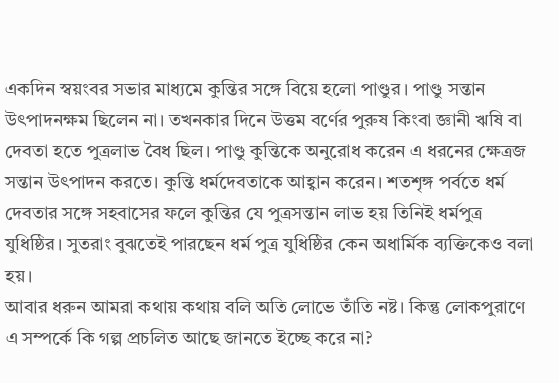একদিন স্বয়ংবর সভার মাধ্যমে কুন্তির সঙ্গে বিয়ে হলো পাণ্ডুর। পাণ্ডু সন্তান উৎপাদনক্ষম ছিলেন না। তখনকার দিনে উত্তম বর্ণের পুরুষ কিংবা জ্ঞানী ঋষি বা দেবতা হতে পুত্রলাভ বৈধ ছিল। পাণ্ডু কুন্তিকে অনুরোধ করেন এ ধরনের ক্ষেত্রজ সন্তান উৎপাদন করতে। কুন্তি ধর্মদেবতাকে আহ্বান করেন। শতশৃঙ্গ পর্বতে ধর্ম দেবতার সঙ্গে সহবাসের ফলে কুন্তির যে পুত্রসন্তান লাভ হয় তিনিই ধর্মপুত্র যুধিষ্ঠির। সুতরাং বুঝতেই পারছেন ধর্ম পুত্র যুধিষ্ঠির কেন অধার্মিক ব্যক্তিকেও বলা হয়।
আবার ধরুন আমরা কথায় কথায় বলি অতি লোভে তাঁতি নষ্ট। কিন্তু লোকপুরাণে এ সম্পর্কে কি গল্প প্রচলিত আছে জানতে ইচ্ছে করে না?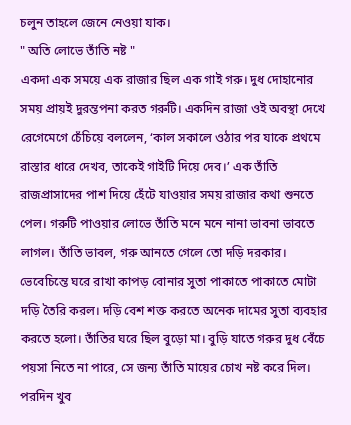চলুন তাহলে জেনে নেওয়া যাক।
" অতি লোভে তাঁতি নষ্ট "
একদা এক সময়ে এক রাজার ছিল এক গাই গরু। দুধ দোহানোর সময় প্রায়ই দুরন্তপনা করত গরুটি। একদিন রাজা ওই অবস্থা দেখে রেগেমেগে চেঁচিয়ে বললেন, ‘কাল সকালে ওঠার পর যাকে প্রথমে রাস্তার ধারে দেখব, তাকেই গাইটি দিয়ে দেব।’ এক তাঁতি রাজপ্রাসাদের পাশ দিয়ে হেঁটে যাওয়ার সময় রাজার কথা শুনতে পেল। গরুটি পাওয়ার লোভে তাঁতি মনে মনে নানা ভাবনা ভাবতে লাগল। তাঁতি ভাবল, গরু আনতে গেলে তো দড়ি দরকার। ভেবেচিন্তে ঘরে রাখা কাপড় বোনার সুতা পাকাতে পাকাতে মোটা দড়ি তৈরি করল। দড়ি বেশ শক্ত করতে অনেক দামের সুতা ব্যবহার করতে হলো। তাঁতির ঘরে ছিল বুড়ো মা। বুড়ি যাতে গরুর দুধ বেঁচে পয়সা নিতে না পারে, সে জন্য তাঁতি মায়ের চোখ নষ্ট করে দিল। পরদিন খুব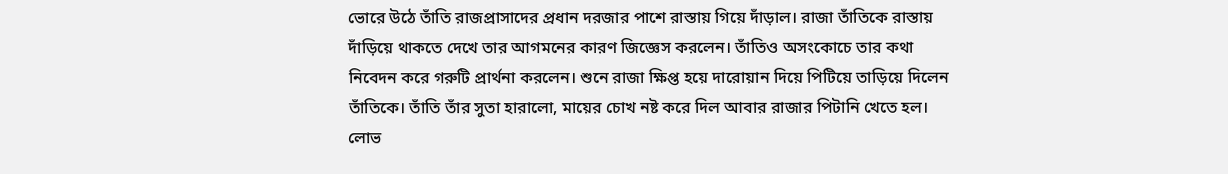ভোরে উঠে তাঁতি রাজপ্রাসাদের প্রধান দরজার পাশে রাস্তায় গিয়ে দাঁড়াল। রাজা তাঁতিকে রাস্তায় দাঁড়িয়ে থাকতে দেখে তার আগমনের কারণ জিজ্ঞেস করলেন। তাঁতিও অসংকোচে তার কথা নিবেদন করে গরুটি প্রার্থনা করলেন। শুনে রাজা ক্ষিপ্ত হয়ে দারোয়ান দিয়ে পিটিয়ে তাড়িয়ে দিলেন তাঁতিকে। তাঁতি তাঁর সুতা হারালো, মায়ের চোখ নষ্ট করে দিল আবার রাজার পিটানি খেতে হল। লোভ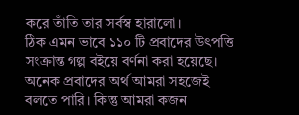করে তাঁতি তার সর্বস্ব হারালো।
ঠিক এমন ভাবে ১১০ টি প্রবাদের উৎপত্তি সংক্রান্ত গল্প বইয়ে বর্ণনা করা হয়েছে।
অনেক প্রবাদের অর্থ আমরা সহজেই বলতে পারি। কিন্তু আমরা কজন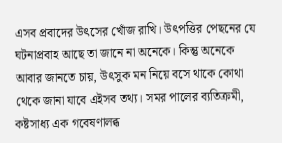এসব প্রবাদের উৎসের খোঁজ রাখি। উৎপত্তির পেছনের যে ঘটনাপ্রবাহ আছে তা জানে না অনেকে। কিন্তু অনেকে আবার জানতে চায়, উৎসুক মন নিয়ে বসে থাকে কোথা থেকে জানা যাবে এইসব তথ্য। সমর পালের ব্যতিক্রমী, কষ্টসাধ্য এক গবেষণালব্ধ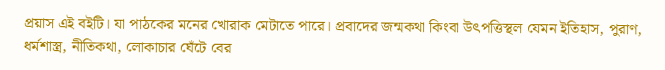প্রয়াস এই বইটি। যা পাঠকের মনের খোরাক মেটাতে পারে। প্রবাদের জন্মকথা কিংবা উৎপত্তিস্থল যেমন ইতিহাস, পুরাণ, ধর্মশাস্ত্র, নীতিকথা, লোকাচার ঘেঁটে বের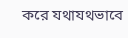করে যথাযথভাবে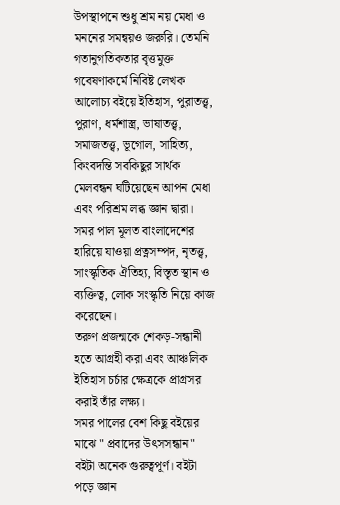উপস্থাপনে শুধু শ্রম নয় মেধা ও মননের সমন্বয়ও জরুরি। তেমনি গতানুগতিকতার বৃত্তমুক্ত গবেষণাকর্মে নিবিষ্ট লেখক আলোচ্য বইয়ে ইতিহাস, পুরাতত্ত্ব, পুরাণ, ধর্মশাস্ত্র, ভাষাতত্ত্ব, সমাজতত্ত্ব, ভূগোল, সাহিত্য, কিংবদন্তি সবকিছুর সার্থক মেলবন্ধন ঘটিয়েছেন আপন মেধা এবং পরিশ্রম লব্ধ জ্ঞান দ্বারা।
সমর পাল মূলত বাংলাদেশের হারিয়ে যাওয়া প্রত্নসম্পদ, নৃতত্ত্ব, সাংস্কৃতিক ঐতিহ্য, বিস্তৃত স্থান ও ব্যক্তিত্ব, লোক সংস্কৃতি নিয়ে কাজ করেছেন।
তরুণ প্রজন্মকে শেকড়-সন্ধানী হতে আগ্রহী করা এবং আঞ্চলিক ইতিহাস চর্চার ক্ষেত্রকে প্রাগ্রসর করাই তাঁর লক্ষ্য।
সমর পালের বেশ কিছু বইয়ের মাঝে " প্রবাদের উৎসসন্ধান" বইটা অনেক গুরুত্বপূর্ণ। বইটা পড়ে জ্ঞান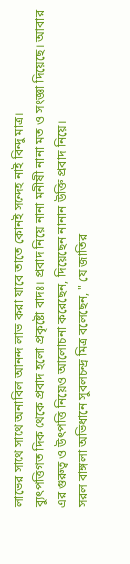লাভের সাথে সাথে অনাবিল আনন্দ লাভ করা যাবে তাতে কোনই সন্দেহ নাই বিন্দু মাত্র।
ব্যুৎপত্তিগত দিক থেকে প্রবাদ হলো প্রকৃষ্টো বাদঃ। প্রবাদ নিয়ে নানা মনীষী নানা মত ও সংজ্ঞা দিয়েছে। আবার এর গুরুত্ব ও উৎপত্তি নিয়েও আলোচনা করেছেন, দিয়েছেন নানান উক্তি প্রবাদ নিয়ে।
সরল বাঙ্গলা অভিধানে সুবলচন্দ্র মিত্র বলেছেন, " যে জাতির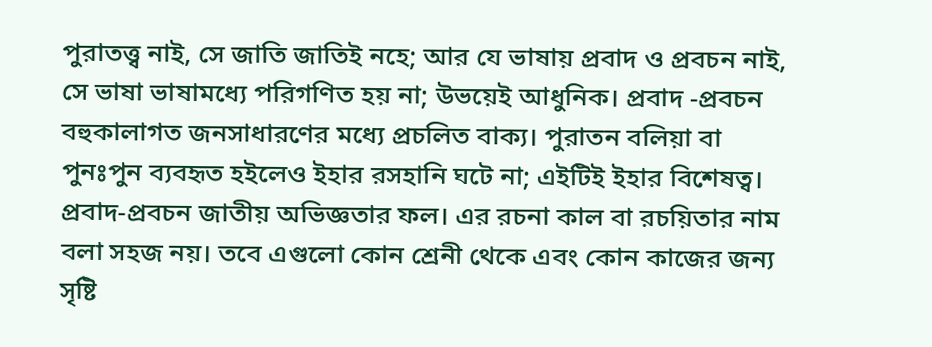পুরাতত্ত্ব নাই, সে জাতি জাতিই নহে; আর যে ভাষায় প্রবাদ ও প্রবচন নাই, সে ভাষা ভাষামধ্যে পরিগণিত হয় না; উভয়েই আধুনিক। প্রবাদ -প্রবচন বহুকালাগত জনসাধারণের মধ্যে প্রচলিত বাক্য। পুরাতন বলিয়া বা পুনঃপুন ব্যবহৃত হইলেও ইহার রসহানি ঘটে না; এইটিই ইহার বিশেষত্ব।
প্রবাদ-প্রবচন জাতীয় অভিজ্ঞতার ফল। এর রচনা কাল বা রচয়িতার নাম বলা সহজ নয়। তবে এগুলো কোন শ্রেনী থেকে এবং কোন কাজের জন্য সৃষ্টি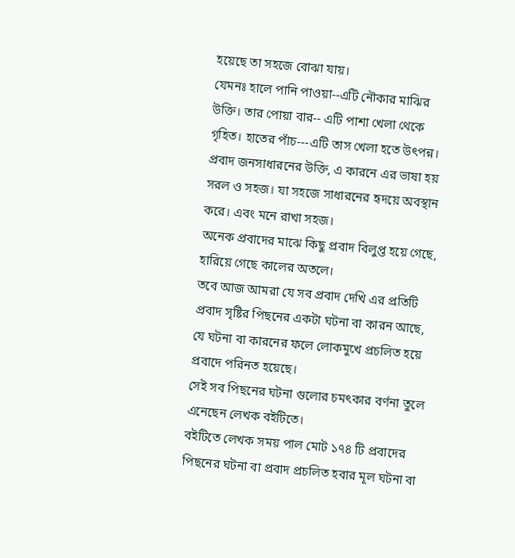হয়েছে তা সহজে বোঝা যায়।
যেমনঃ হালে পানি পাওয়া--এটি নৌকার মাঝির উক্তি। তার পোয়া বার-- এটি পাশা খেলা থেকে গৃহিত। হাতের পাঁচ---এটি তাস খেলা হতে উৎপন্ন।
প্রবাদ জনসাধারনের উক্তি, এ কারনে এর ভাষা হয় সরল ও সহজ। যা সহজে সাধারনের হৃদয়ে অবস্থান করে। এবং মনে রাখা সহজ।
অনেক প্রবাদের মাঝে কিছু প্রবাদ বিলুপ্ত হয়ে গেছে, হারিয়ে গেছে কালের অতলে।
তবে আজ আমরা যে সব প্রবাদ দেখি এর প্রতিটি প্রবাদ সৃষ্টির পিছনের একটা ঘটনা বা কারন আছে, যে ঘটনা বা কারনের ফলে লোকমুখে প্রচলিত হয়ে প্রবাদে পরিনত হয়েছে।
সেই সব পিছনের ঘটনা গুলোর চমৎকার বর্ণনা তুলে এনেছেন লেখক বইটিতে।
বইটিতে লেখক সময় পাল মোট ১৭৪ টি প্রবাদের পিছনের ঘটনা বা প্রবাদ প্রচলিত হবার মূল ঘটনা বা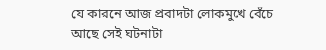যে কারনে আজ প্রবাদটা লোকমুখে বেঁচে আছে সেই ঘটনাটা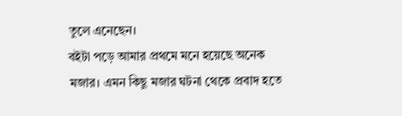তুলে এনেছেন।
বইটা পড়ে আমার প্রথমে মনে হয়েছে অনেক মজার। এমন কিছু মজার ঘটনা থেকে প্রবাদ হতে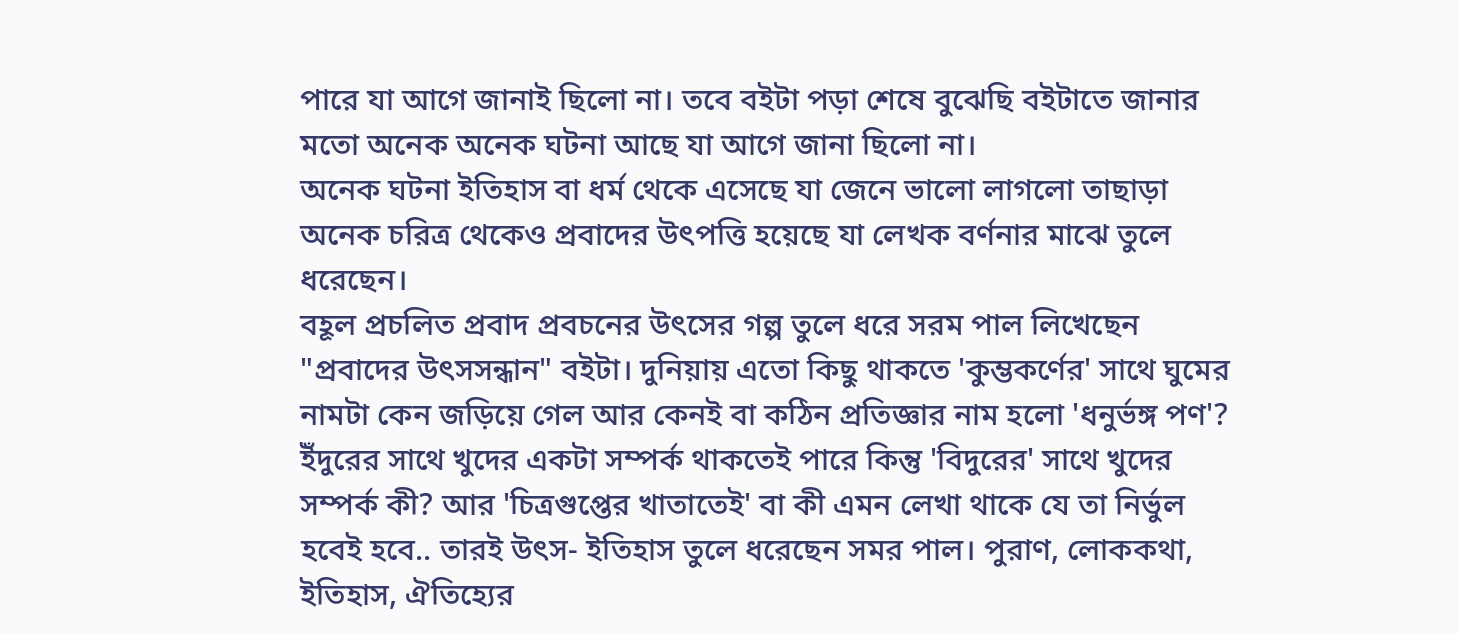পারে যা আগে জানাই ছিলো না। তবে বইটা পড়া শেষে বুঝেছি বইটাতে জানার মতো অনেক অনেক ঘটনা আছে যা আগে জানা ছিলো না।
অনেক ঘটনা ইতিহাস বা ধর্ম থেকে এসেছে যা জেনে ভালো লাগলো তাছাড়া অনেক চরিত্র থেকেও প্রবাদের উৎপত্তি হয়েছে যা লেখক বর্ণনার মাঝে তুলে ধরেছেন।
বহূল প্রচলিত প্রবাদ প্রবচনের উৎসের গল্প তুলে ধরে সরম পাল লিখেছেন "প্রবাদের উৎসসন্ধান" বইটা। দুনিয়ায় এতো কিছু থাকতে 'কুম্ভকর্ণের' সাথে ঘুমের নামটা কেন জড়িয়ে গেল আর কেনই বা কঠিন প্রতিজ্ঞার নাম হলো 'ধনুর্ভঙ্গ পণ'? ইঁদুরের সাথে খুদের একটা সম্পর্ক থাকতেই পারে কিন্তু 'বিদুরের' সাথে খুদের সম্পর্ক কী? আর 'চিত্রগুপ্তের খাতাতেই' বা কী এমন লেখা থাকে যে তা নির্ভুল হবেই হবে.. তারই উৎস- ইতিহাস তুলে ধরেছেন সমর পাল। পুরাণ, লোককথা, ইতিহাস, ঐতিহ্যের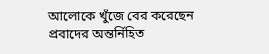আলোকে খুঁজে বের করেছেন প্রবাদের অন্তর্নিহিত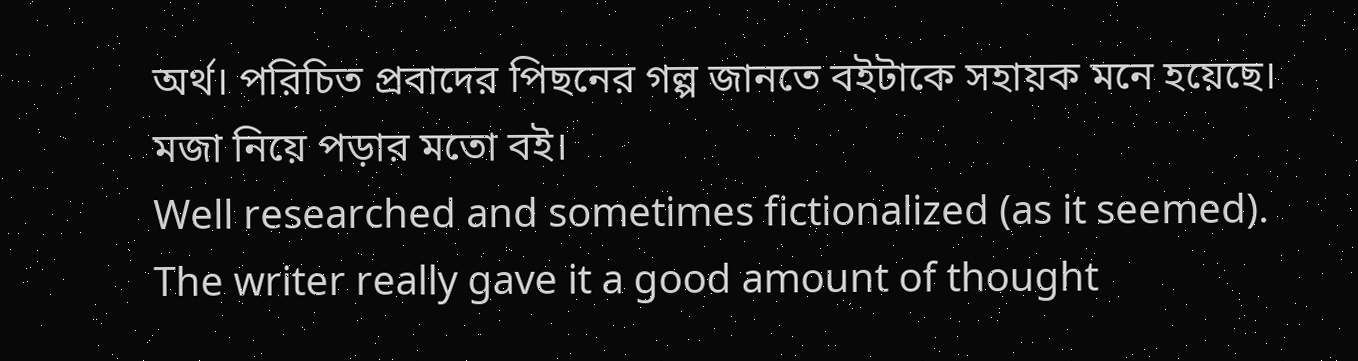অর্থ। পরিচিত প্রবাদের পিছনের গল্প জানতে বইটাকে সহায়ক মনে হয়েছে। মজা নিয়ে পড়ার মতো বই।
Well researched and sometimes fictionalized (as it seemed). The writer really gave it a good amount of thought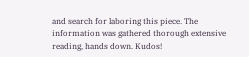and search for laboring this piece. The information was gathered thorough extensive reading, hands down. Kudos!